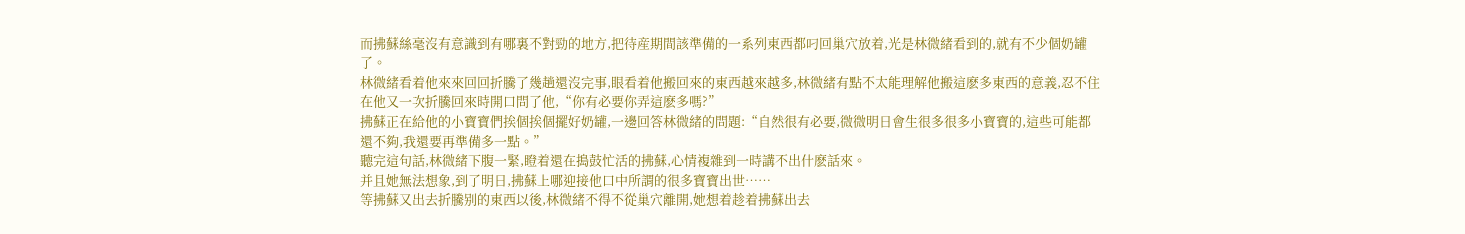而拂蘇絲毫沒有意識到有哪裏不對勁的地方,把待産期間該準備的一系列東西都叼回巢穴放着,光是林微緒看到的,就有不少個奶罐了。
林微緒看着他來來回回折騰了幾趟還沒完事,眼看着他搬回來的東西越來越多,林微緒有點不太能理解他搬這麽多東西的意義,忍不住在他又一次折騰回來時開口問了他,“你有必要你弄這麽多嗎?”
拂蘇正在給他的小寶寶們挨個挨個擺好奶罐,一邊回答林微緒的問題:“自然很有必要,微微明日會生很多很多小寶寶的,這些可能都還不夠,我還要再準備多一點。”
聽完這句話,林微緒下腹一緊,瞪着還在搗鼓忙活的拂蘇,心情複雜到一時講不出什麽話來。
并且她無法想象,到了明日,拂蘇上哪迎接他口中所謂的很多寶寶出世……
等拂蘇又出去折騰别的東西以後,林微緒不得不從巢穴離開,她想着趁着拂蘇出去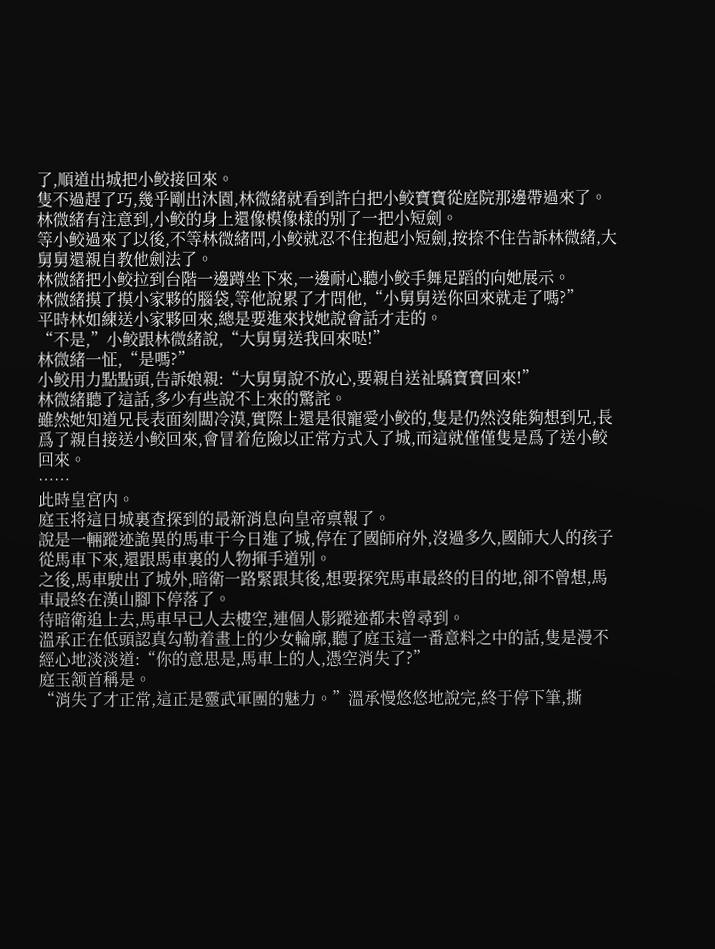了,順道出城把小鲛接回來。
隻不過趕了巧,幾乎剛出沐園,林微緒就看到許白把小鲛寶寶從庭院那邊帶過來了。
林微緒有注意到,小鲛的身上還像模像樣的别了一把小短劍。
等小鲛過來了以後,不等林微緒問,小鲛就忍不住抱起小短劍,按捺不住告訴林微緒,大舅舅還親自教他劍法了。
林微緒把小鲛拉到台階一邊蹲坐下來,一邊耐心聽小鲛手舞足蹈的向她展示。
林微緒摸了摸小家夥的腦袋,等他說累了才問他,“小舅舅送你回來就走了嗎?”
平時林如練送小家夥回來,總是要進來找她說會話才走的。
“不是,”小鲛跟林微緒說,“大舅舅送我回來哒!”
林微緒一怔,“是嗎?”
小鲛用力點點頭,告訴娘親:“大舅舅說不放心,要親自送祉驕寶寶回來!”
林微緒聽了這話,多少有些說不上來的驚詫。
雖然她知道兄長表面刻闆冷漠,實際上還是很寵愛小鲛的,隻是仍然沒能夠想到兄,長爲了親自接送小鲛回來,會冒着危險以正常方式入了城,而這就僅僅隻是爲了送小鲛回來。
……
此時皇宮内。
庭玉将這日城裏查探到的最新消息向皇帝禀報了。
說是一輛蹤迹詭異的馬車于今日進了城,停在了國師府外,沒過多久,國師大人的孩子從馬車下來,還跟馬車裏的人物揮手道别。
之後,馬車駛出了城外,暗衛一路緊跟其後,想要探究馬車最終的目的地,卻不曾想,馬車最終在漢山腳下停落了。
待暗衛追上去,馬車早已人去樓空,連個人影蹤迹都未曾尋到。
溫承正在低頭認真勾勒着畫上的少女輪廓,聽了庭玉這一番意料之中的話,隻是漫不經心地淡淡道:“你的意思是,馬車上的人,憑空消失了?”
庭玉颔首稱是。
“消失了才正常,這正是靈武軍團的魅力。”溫承慢悠悠地說完,終于停下筆,撕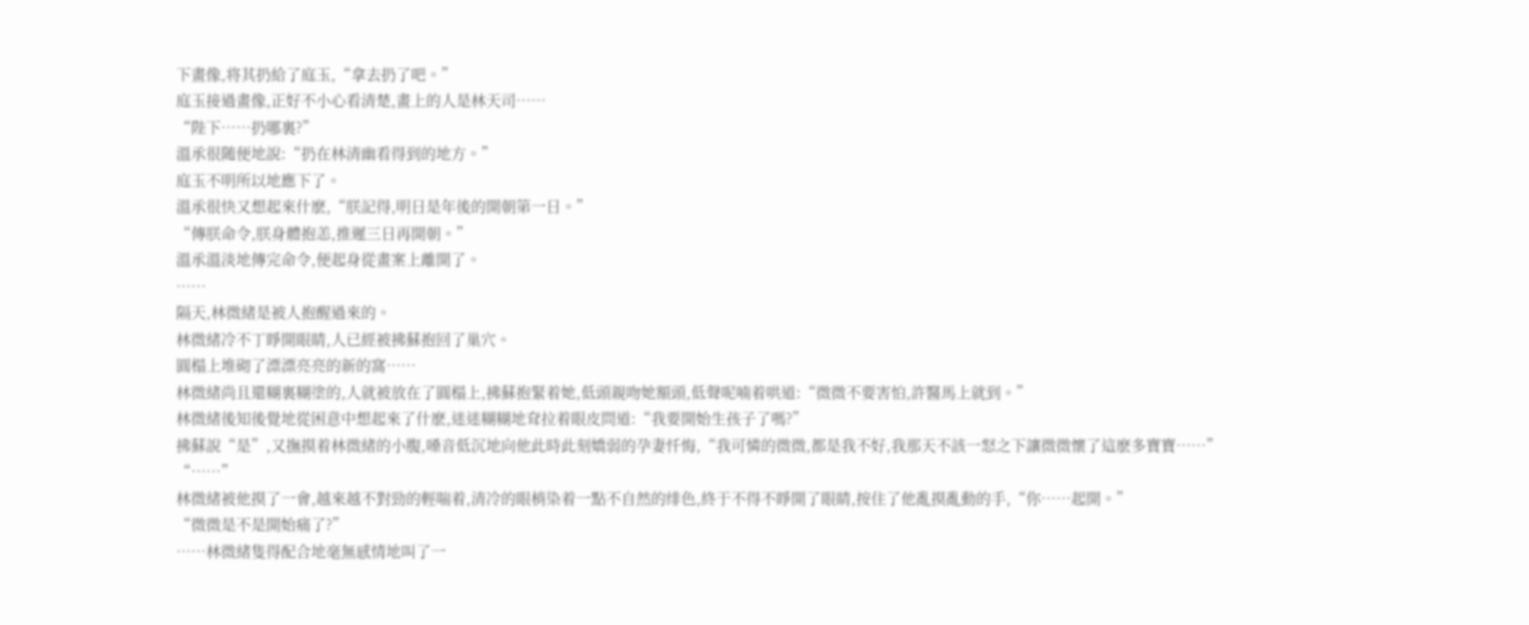下畫像,将其扔給了庭玉,“拿去扔了吧。”
庭玉接過畫像,正好不小心看清楚,畫上的人是林天司……
“陛下……扔哪裏?”
溫承很随便地說:“扔在林清幽看得到的地方。”
庭玉不明所以地應下了。
溫承很快又想起來什麽,“朕記得,明日是年後的開朝第一日。”
“傳朕命令,朕身體抱恙,推遲三日再開朝。”
溫承溫淡地傳完命令,便起身從畫案上離開了。
……
隔天,林微緒是被人抱醒過來的。
林微緒冷不丁睜開眼睛,人已經被拂蘇抱回了巢穴。
圓榻上堆砌了漂漂亮亮的新的窩……
林微緒尚且還糊裏糊塗的,人就被放在了圓榻上,拂蘇抱緊着她,低頭親吻她額頭,低聲呢喃着哄道:“微微不要害怕,許醫馬上就到。”
林微緒後知後覺地從困意中想起來了什麽,迷迷糊糊地耷拉着眼皮問道:“我要開始生孩子了嗎?”
拂蘇說“是”,又撫摸着林微緒的小腹,嗓音低沉地向他此時此刻嬌弱的孕妻忏悔,“我可憐的微微,都是我不好,我那天不該一怒之下讓微微懷了這麽多寶寶……”
“……”
林微緒被他摸了一會,越來越不對勁的輕喘着,清冷的眼梢染着一點不自然的绯色,終于不得不睜開了眼睛,按住了他亂摸亂動的手,“你……起開。”
“微微是不是開始痛了?”
……林微緒隻得配合地毫無感情地叫了一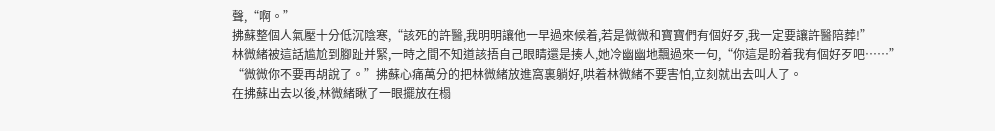聲,“啊。”
拂蘇整個人氣壓十分低沉陰寒,“該死的許醫,我明明讓他一早過來候着,若是微微和寶寶們有個好歹,我一定要讓許醫陪葬!”
林微緒被這話尴尬到腳趾并緊,一時之間不知道該捂自己眼睛還是揍人,她冷幽幽地飄過來一句,“你這是盼着我有個好歹吧……”
“微微你不要再胡說了。”拂蘇心痛萬分的把林微緒放進窩裏躺好,哄着林微緒不要害怕,立刻就出去叫人了。
在拂蘇出去以後,林微緒瞅了一眼擺放在榻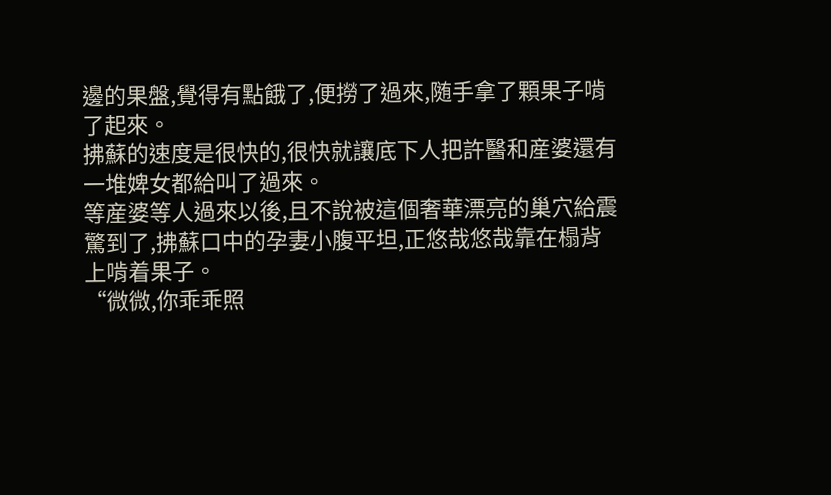邊的果盤,覺得有點餓了,便撈了過來,随手拿了顆果子啃了起來。
拂蘇的速度是很快的,很快就讓底下人把許醫和産婆還有一堆婢女都給叫了過來。
等産婆等人過來以後,且不說被這個奢華漂亮的巢穴給震驚到了,拂蘇口中的孕妻小腹平坦,正悠哉悠哉靠在榻背上啃着果子。
“微微,你乖乖照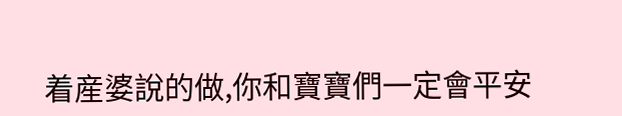着産婆說的做,你和寶寶們一定會平安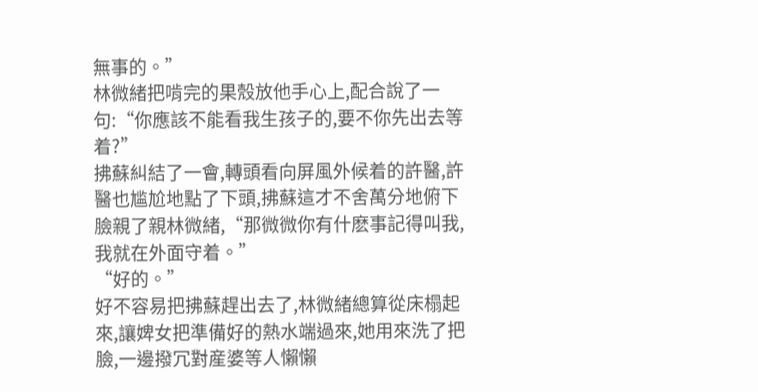無事的。”
林微緒把啃完的果殼放他手心上,配合說了一句:“你應該不能看我生孩子的,要不你先出去等着?”
拂蘇糾結了一會,轉頭看向屏風外候着的許醫,許醫也尴尬地點了下頭,拂蘇這才不舍萬分地俯下臉親了親林微緒,“那微微你有什麽事記得叫我,我就在外面守着。”
“好的。”
好不容易把拂蘇趕出去了,林微緒總算從床榻起來,讓婢女把準備好的熱水端過來,她用來洗了把臉,一邊撥冗對産婆等人懶懶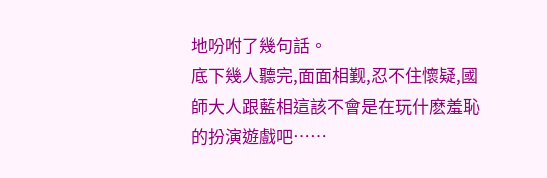地吩咐了幾句話。
底下幾人聽完,面面相觐,忍不住懷疑,國師大人跟藍相這該不會是在玩什麽羞恥的扮演遊戲吧……